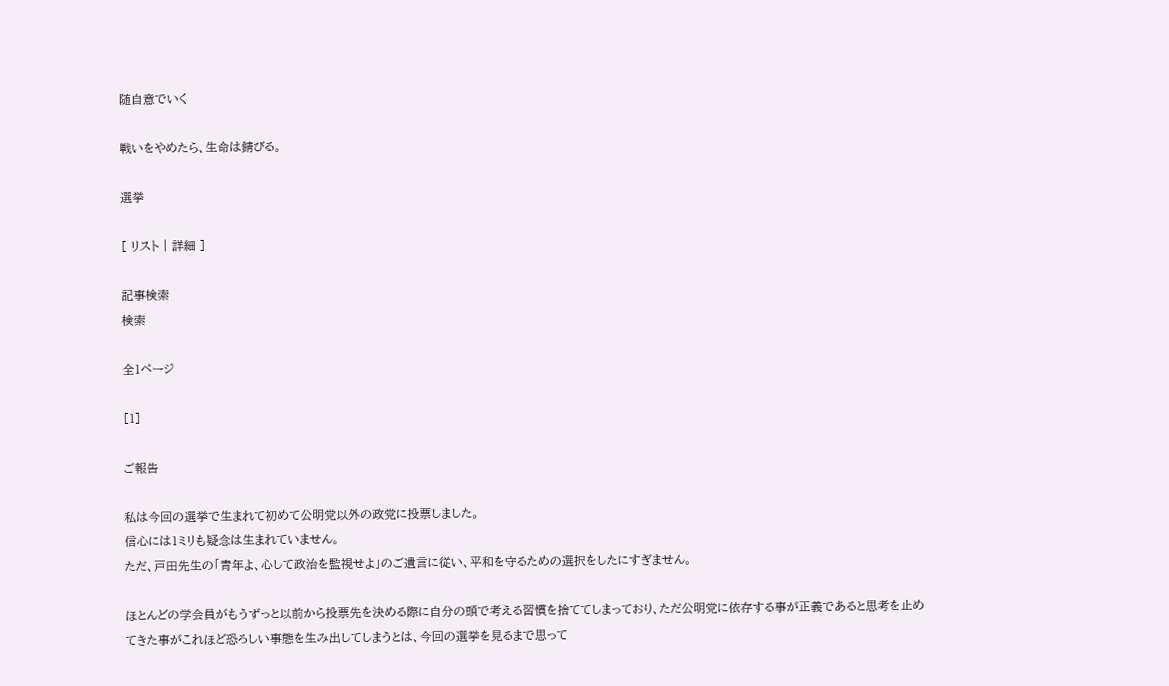随自意でいく

戦いをやめたら、生命は錆びる。

選挙

[ リスト | 詳細 ]

記事検索
検索

全1ページ

[1]

ご報告

私は今回の選挙で生まれて初めて公明党以外の政党に投票しました。
信心には1ミリも疑念は生まれていません。
ただ、戸田先生の「青年よ、心して政治を監視せよ」のご遺言に従い、平和を守るための選択をしたにすぎません。

ほとんどの学会員がもうずっと以前から投票先を決める際に自分の頭で考える習慣を捨ててしまっており、ただ公明党に依存する事が正義であると思考を止めてきた事がこれほど恐ろしい事態を生み出してしまうとは、今回の選挙を見るまで思って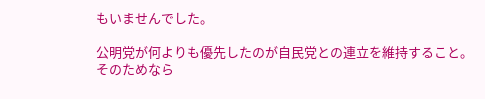もいませんでした。

公明党が何よりも優先したのが自民党との連立を維持すること。
そのためなら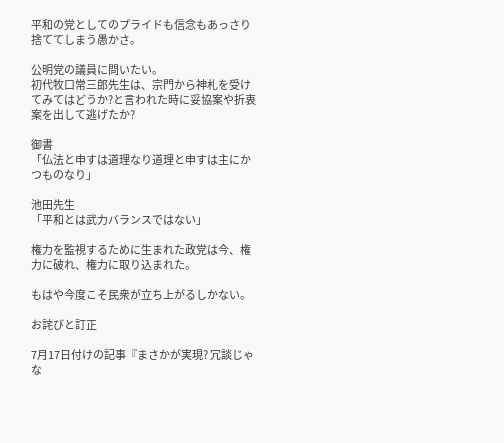平和の党としてのプライドも信念もあっさり捨ててしまう愚かさ。

公明党の議員に問いたい。
初代牧口常三郎先生は、宗門から神札を受けてみてはどうか?と言われた時に妥協案や折衷案を出して逃げたか?

御書
「仏法と申すは道理なり道理と申すは主にかつものなり」

池田先生
「平和とは武力バランスではない」

権力を監視するために生まれた政党は今、権力に破れ、権力に取り込まれた。

もはや今度こそ民衆が立ち上がるしかない。

お詫びと訂正

7月17日付けの記事『まさかが実現? 冗談じゃな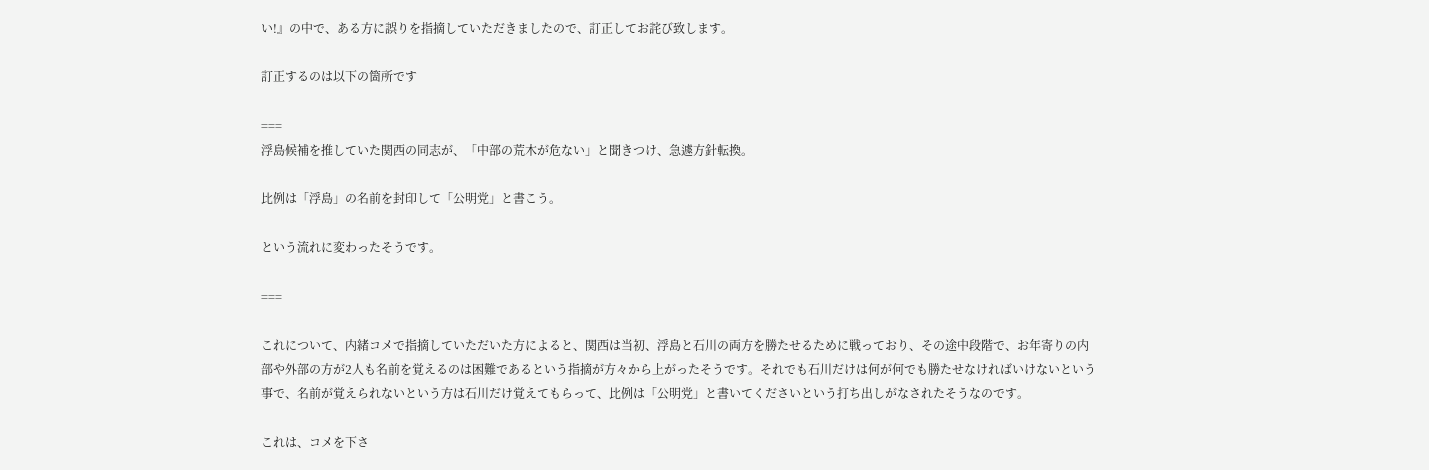い!』の中で、ある方に誤りを指摘していただきましたので、訂正してお詫び致します。

訂正するのは以下の箇所です

===
浮島候補を推していた関西の同志が、「中部の荒木が危ない」と聞きつけ、急遽方針転換。

比例は「浮島」の名前を封印して「公明党」と書こう。

という流れに変わったそうです。

===

これについて、内緒コメで指摘していただいた方によると、関西は当初、浮島と石川の両方を勝たせるために戦っており、その途中段階で、お年寄りの内部や外部の方が2人も名前を覚えるのは困難であるという指摘が方々から上がったそうです。それでも石川だけは何が何でも勝たせなければいけないという事で、名前が覚えられないという方は石川だけ覚えてもらって、比例は「公明党」と書いてくださいという打ち出しがなされたそうなのです。

これは、コメを下さ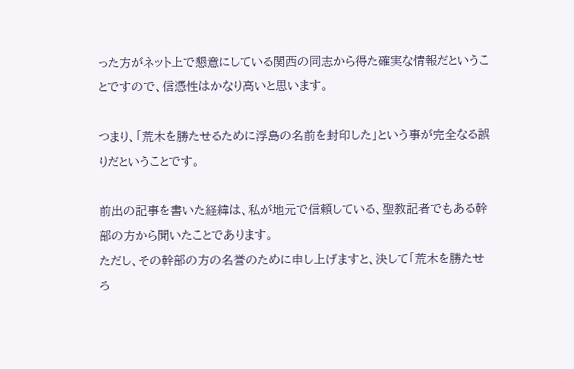った方がネット上で懇意にしている関西の同志から得た確実な情報だということですので、信憑性はかなり高いと思います。

つまり、「荒木を勝たせるために浮島の名前を封印した」という事が完全なる誤りだということです。

前出の記事を書いた経緯は、私が地元で信頼している、聖教記者でもある幹部の方から聞いたことであります。
ただし、その幹部の方の名誉のために申し上げますと、決して「荒木を勝たせろ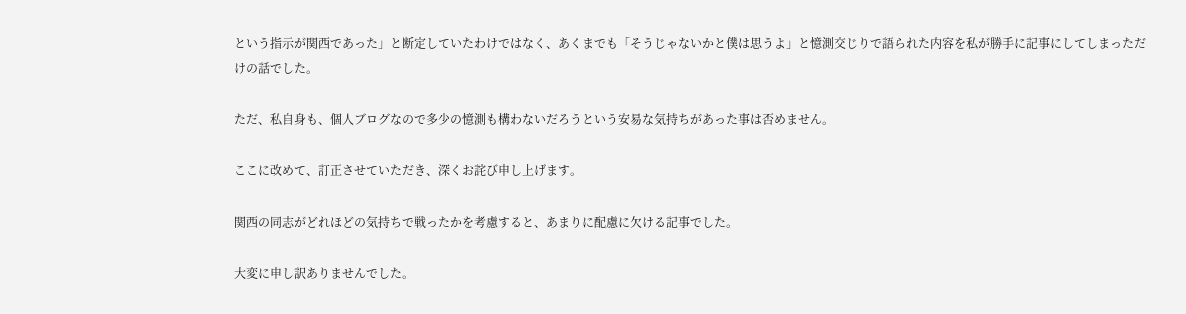という指示が関西であった」と断定していたわけではなく、あくまでも「そうじゃないかと僕は思うよ」と憶測交じりで語られた内容を私が勝手に記事にしてしまっただけの話でした。

ただ、私自身も、個人ブログなので多少の憶測も構わないだろうという安易な気持ちがあった事は否めません。

ここに改めて、訂正させていただき、深くお詫び申し上げます。

関西の同志がどれほどの気持ちで戦ったかを考慮すると、あまりに配慮に欠ける記事でした。

大変に申し訳ありませんでした。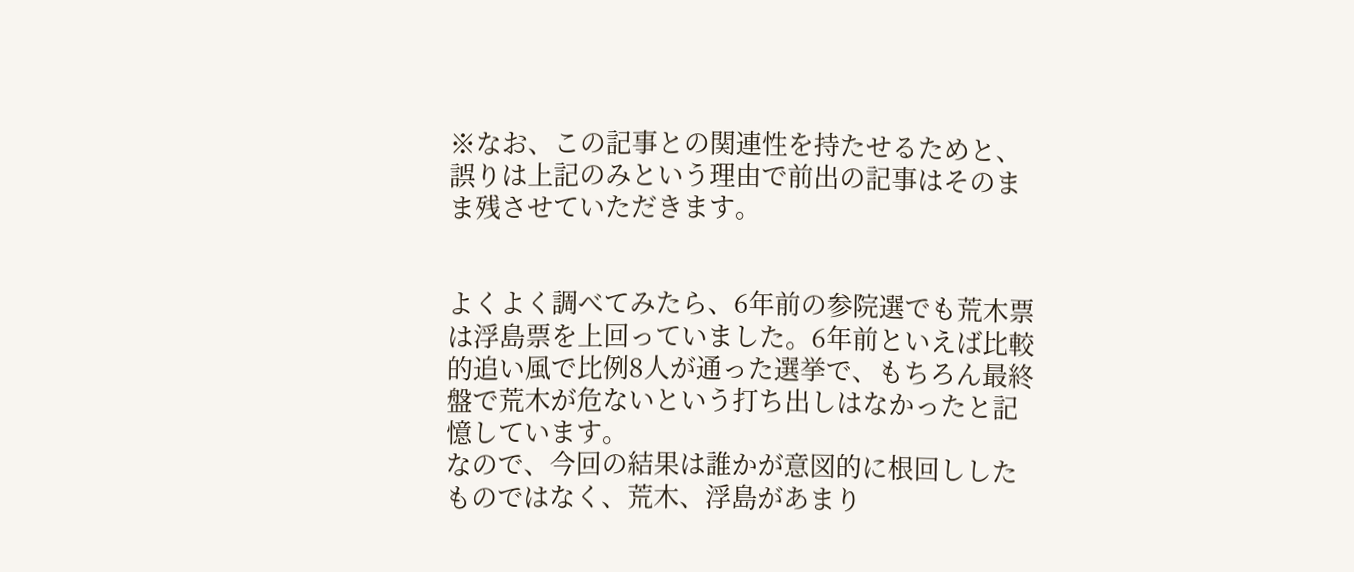※なお、この記事との関連性を持たせるためと、誤りは上記のみという理由で前出の記事はそのまま残させていただきます。


よくよく調べてみたら、6年前の参院選でも荒木票は浮島票を上回っていました。6年前といえば比較的追い風で比例8人が通った選挙で、もちろん最終盤で荒木が危ないという打ち出しはなかったと記憶しています。
なので、今回の結果は誰かが意図的に根回ししたものではなく、荒木、浮島があまり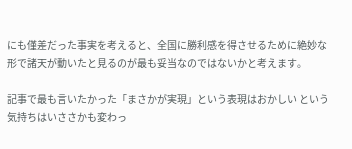にも僅差だった事実を考えると、全国に勝利感を得させるために絶妙な形で諸天が動いたと見るのが最も妥当なのではないかと考えます。

記事で最も言いたかった「まさかが実現」という表現はおかしい という気持ちはいささかも変わっ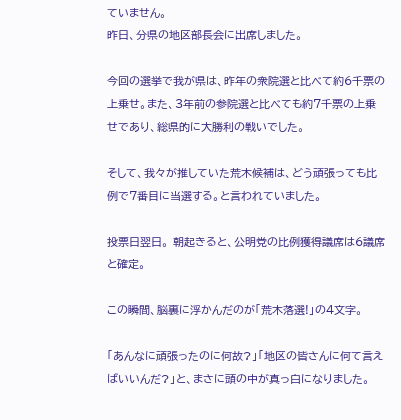ていません。
昨日、分県の地区部長会に出席しました。

今回の選挙で我が県は、昨年の衆院選と比べて約6千票の上乗せ。また、3年前の参院選と比べても約7千票の上乗せであり、総県的に大勝利の戦いでした。

そして、我々が推していた荒木候補は、どう頑張っても比例で7番目に当選する。と言われていました。

投票日翌日。 朝起きると、公明党の比例獲得議席は6議席と確定。

この瞬間、脳裏に浮かんだのが「荒木落選!」の4文字。

「あんなに頑張ったのに何故?」「地区の皆さんに何て言えばいいんだ?」と、まさに頭の中が真っ白になりました。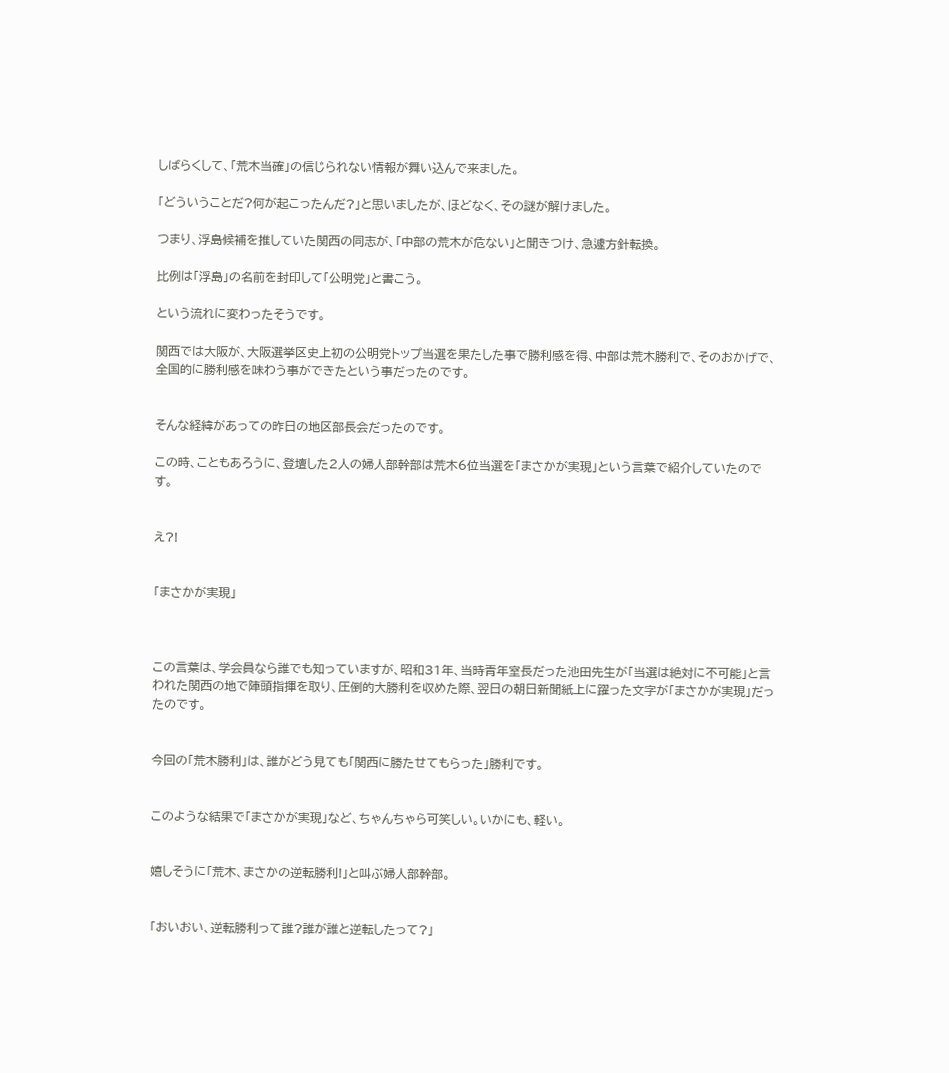しばらくして、「荒木当確」の信じられない情報が舞い込んで来ました。

「どういうことだ?何が起こったんだ?」と思いましたが、ほどなく、その謎が解けました。

つまり、浮島候補を推していた関西の同志が、「中部の荒木が危ない」と聞きつけ、急遽方針転換。

比例は「浮島」の名前を封印して「公明党」と書こう。

という流れに変わったそうです。

関西では大阪が、大阪選挙区史上初の公明党トップ当選を果たした事で勝利感を得、中部は荒木勝利で、そのおかげで、全国的に勝利感を味わう事ができたという事だったのです。


そんな経緯があっての昨日の地区部長会だったのです。

この時、こともあろうに、登壇した2人の婦人部幹部は荒木6位当選を「まさかが実現」という言葉で紹介していたのです。


え?!


「まさかが実現」



この言葉は、学会員なら誰でも知っていますが、昭和31年、当時青年室長だった池田先生が「当選は絶対に不可能」と言われた関西の地で陣頭指揮を取り、圧倒的大勝利を収めた際、翌日の朝日新聞紙上に躍った文字が「まさかが実現」だったのです。


今回の「荒木勝利」は、誰がどう見ても「関西に勝たせてもらった」勝利です。


このような結果で「まさかが実現」など、ちゃんちゃら可笑しい。いかにも、軽い。


嬉しそうに「荒木、まさかの逆転勝利!」と叫ぶ婦人部幹部。


「おいおい、逆転勝利って誰?誰が誰と逆転したって?」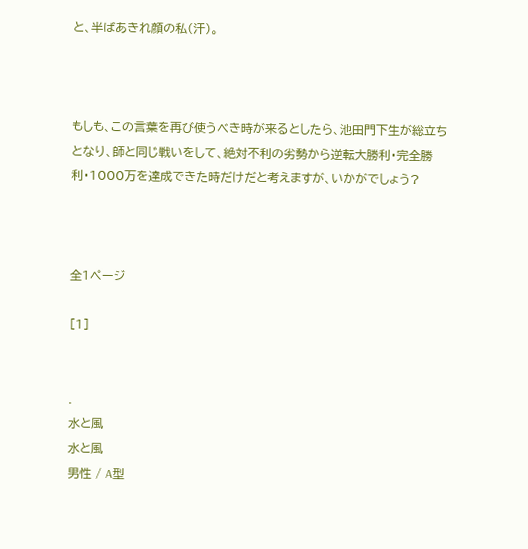と、半ばあきれ顔の私(汗)。



もしも、この言葉を再び使うべき時が来るとしたら、池田門下生が総立ちとなり、師と同じ戦いをして、絶対不利の劣勢から逆転大勝利・完全勝利・1000万を達成できた時だけだと考えますが、いかがでしょう?



全1ページ

[1]


.
水と風
水と風
男性 / A型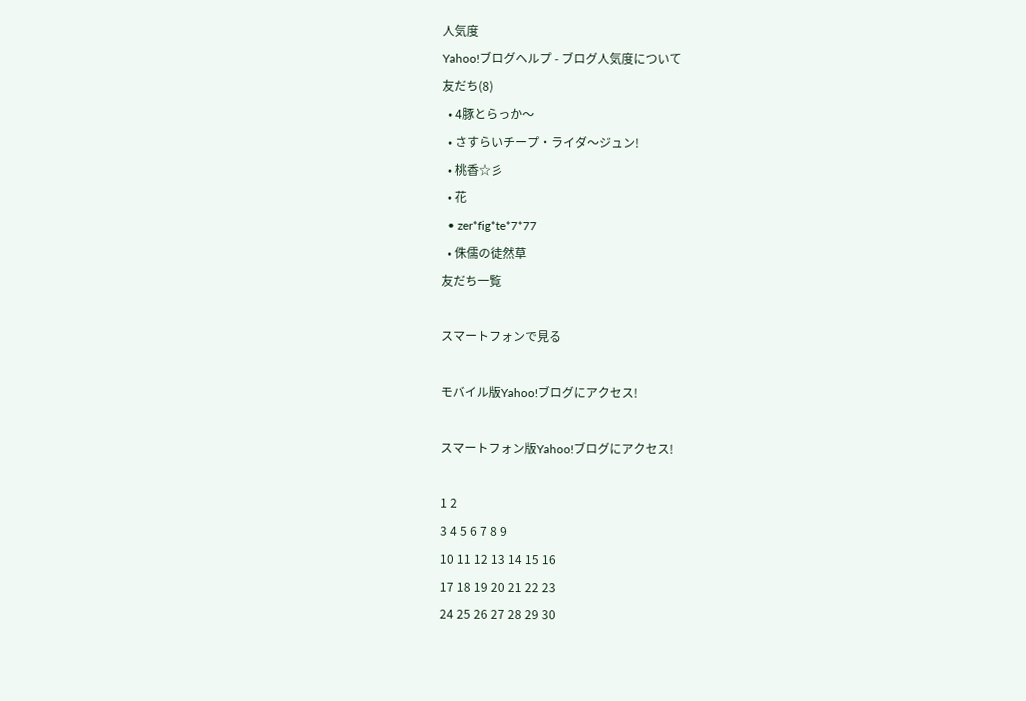人気度
Yahoo!ブログヘルプ - ブログ人気度について
友だち(8)
  • 4豚とらっか〜
  • さすらいチープ・ライダ〜ジュン!
  • 桃香☆彡
  • 花
  • zer*fig*te*7*77
  • 侏儒の徒然草
友だち一覧

スマートフォンで見る

モバイル版Yahoo!ブログにアクセス!

スマートフォン版Yahoo!ブログにアクセス!

1 2
3 4 5 6 7 8 9
10 11 12 13 14 15 16
17 18 19 20 21 22 23
24 25 26 27 28 29 30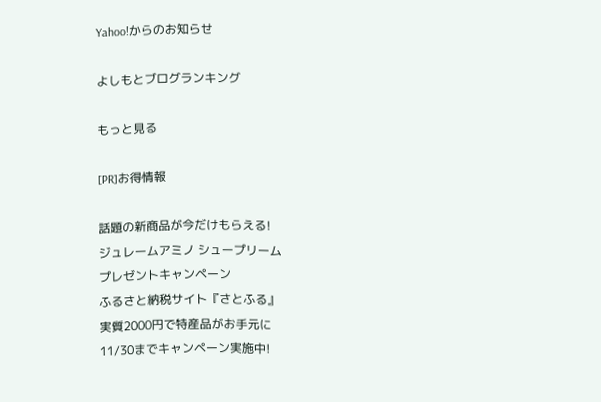Yahoo!からのお知らせ

よしもとブログランキング

もっと見る

[PR]お得情報

話題の新商品が今だけもらえる!
ジュレームアミノ シュープリーム
プレゼントキャンペーン
ふるさと納税サイト『さとふる』
実質2000円で特産品がお手元に
11/30までキャンペーン実施中!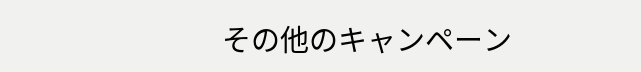その他のキャンペーン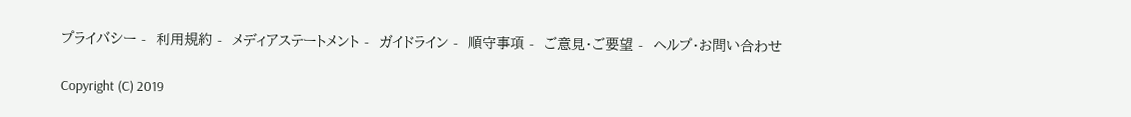プライバシー -  利用規約 -  メディアステートメント -  ガイドライン -  順守事項 -  ご意見・ご要望 -  ヘルプ・お問い合わせ

Copyright (C) 2019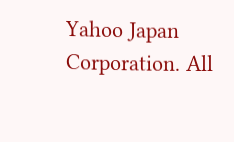Yahoo Japan Corporation. All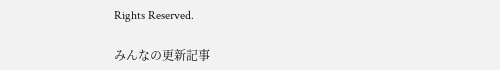Rights Reserved.

みんなの更新記事